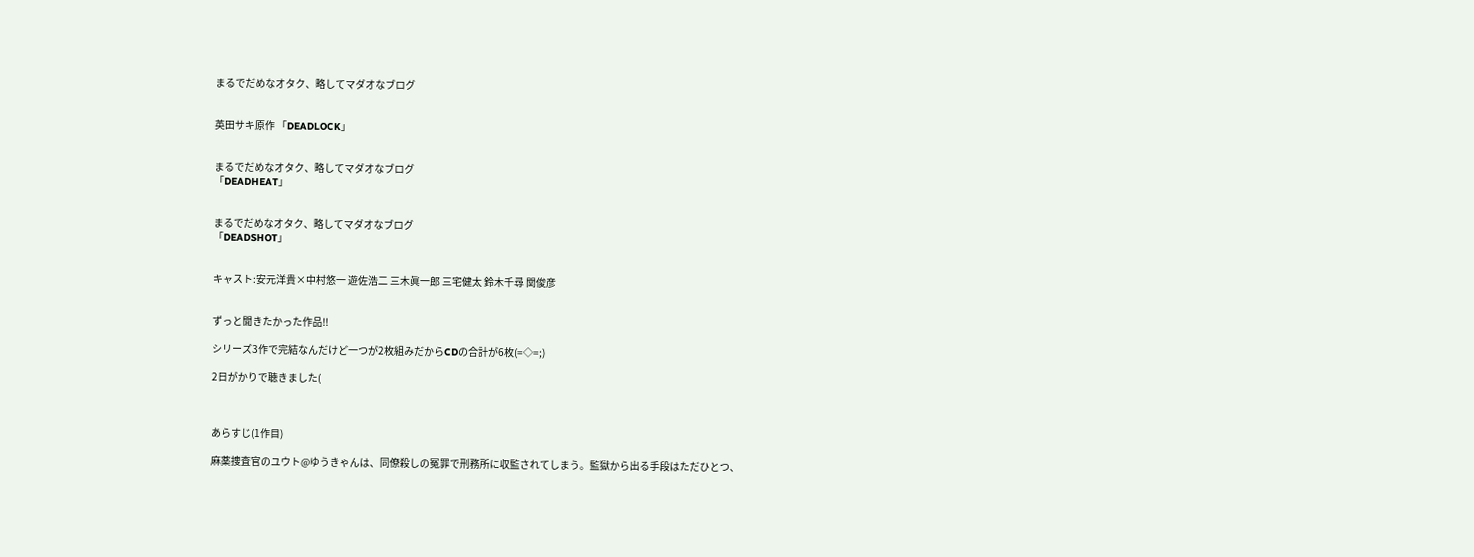まるでだめなオタク、略してマダオなブログ


英田サキ原作 「DEADLOCK」


まるでだめなオタク、略してマダオなブログ
「DEADHEAT」


まるでだめなオタク、略してマダオなブログ
「DEADSHOT」


キャスト:安元洋貴×中村悠一 遊佐浩二 三木眞一郎 三宅健太 鈴木千尋 関俊彦


ずっと聞きたかった作品!!

シリーズ3作で完結なんだけど一つが2枚組みだからCDの合計が6枚(=◇=;)

2日がかりで聴きました(



あらすじ(1作目)

麻薬捜査官のユウト@ゆうきゃんは、同僚殺しの冤罪で刑務所に収監されてしまう。監獄から出る手段はただひとつ、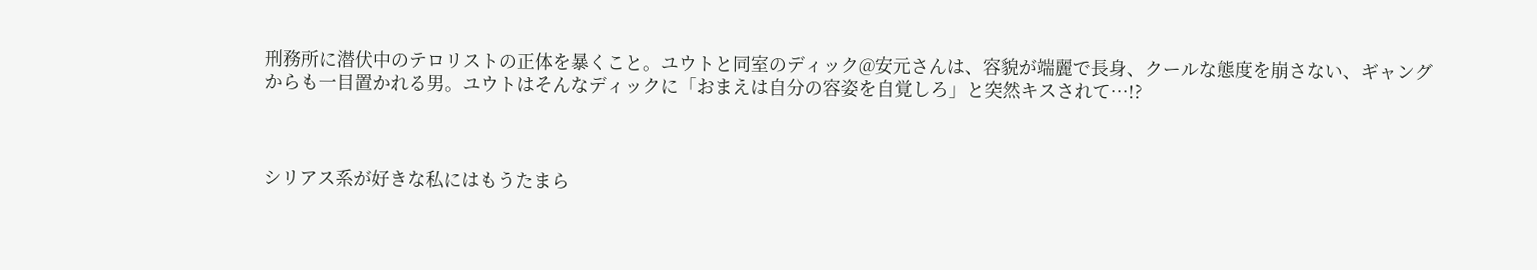刑務所に潜伏中のテロリストの正体を暴くこと。ユウトと同室のディック@安元さんは、容貌が端麗で長身、クールな態度を崩さない、ギャングからも一目置かれる男。ユウトはそんなディックに「おまえは自分の容姿を自覚しろ」と突然キスされて…!?



シリアス系が好きな私にはもうたまら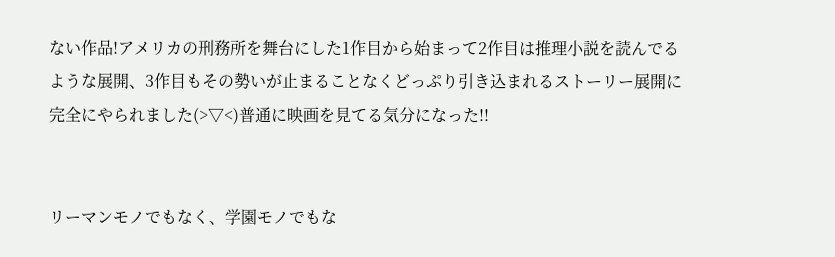ない作品!アメリカの刑務所を舞台にした1作目から始まって2作目は推理小説を読んでるような展開、3作目もその勢いが止まることなくどっぷり引き込まれるストーリー展開に完全にやられました(>▽<)普通に映画を見てる気分になった!!


リーマンモノでもなく、学園モノでもな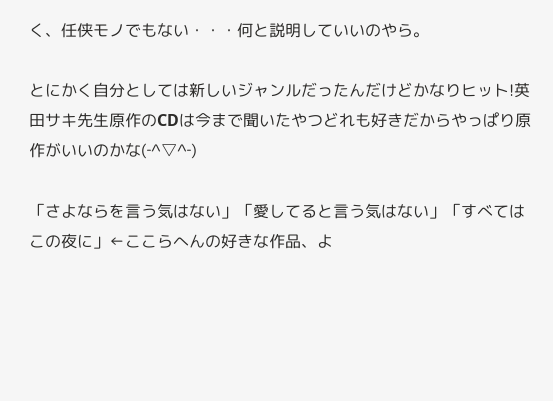く、任侠モノでもない・・・何と説明していいのやら。

とにかく自分としては新しいジャンルだったんだけどかなりヒット!英田サキ先生原作のCDは今まで聞いたやつどれも好きだからやっぱり原作がいいのかな(‐^▽^‐)

「さよならを言う気はない」「愛してると言う気はない」「すべてはこの夜に」←ここらへんの好きな作品、よ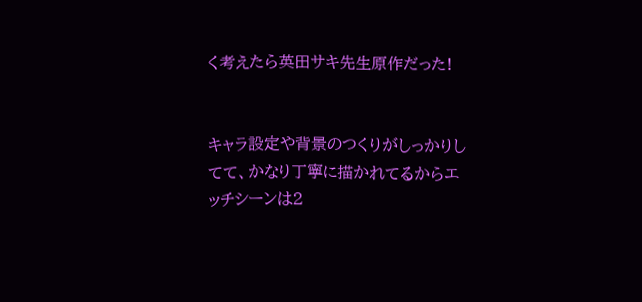く考えたら英田サキ先生原作だった!


キャラ設定や背景のつくりがしっかりしてて、かなり丁寧に描かれてるからエッチシーンは2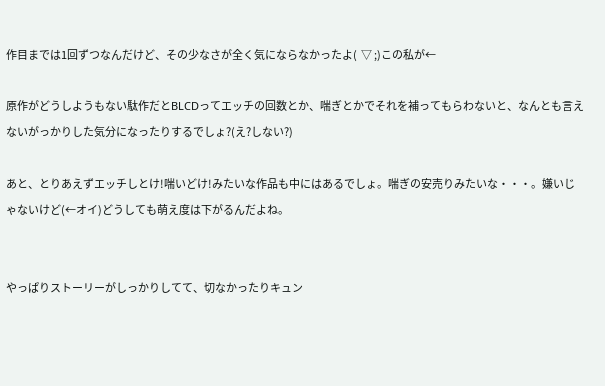作目までは1回ずつなんだけど、その少なさが全く気にならなかったよ(  ▽ ;)この私が←

原作がどうしようもない駄作だとBLCDってエッチの回数とか、喘ぎとかでそれを補ってもらわないと、なんとも言えないがっかりした気分になったりするでしょ?(え?しない?)

あと、とりあえずエッチしとけ!喘いどけ!みたいな作品も中にはあるでしょ。喘ぎの安売りみたいな・・・。嫌いじゃないけど(←オイ)どうしても萌え度は下がるんだよね。


やっぱりストーリーがしっかりしてて、切なかったりキュン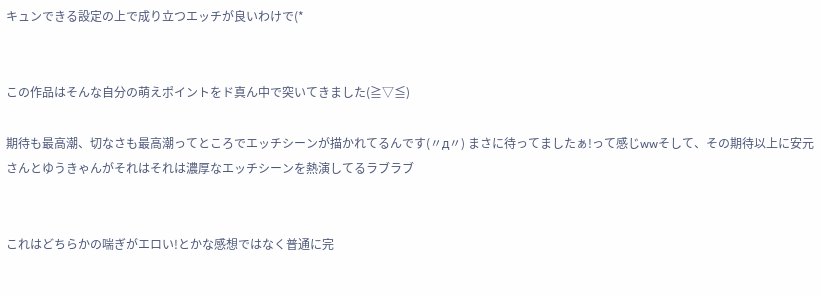キュンできる設定の上で成り立つエッチが良いわけで(*


この作品はそんな自分の萌えポイントをド真ん中で突いてきました(≧▽≦)

期待も最高潮、切なさも最高潮ってところでエッチシーンが描かれてるんです(〃д〃) まさに待ってましたぁ!って感じwwそして、その期待以上に安元さんとゆうきゃんがそれはそれは濃厚なエッチシーンを熱演してるラブラブ


これはどちらかの喘ぎがエロい!とかな感想ではなく普通に完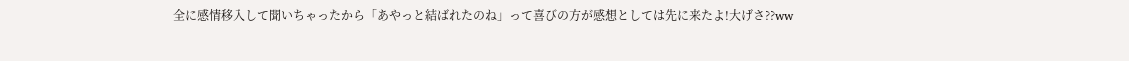全に感情移入して聞いちゃったから「あやっと結ばれたのね」って喜びの方が感想としては先に来たよ!大げさ??ww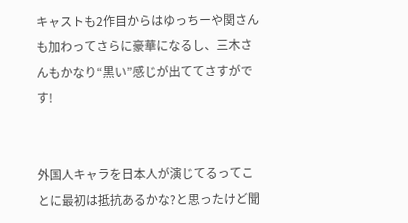キャストも2作目からはゆっちーや関さんも加わってさらに豪華になるし、三木さんもかなり“黒い”感じが出ててさすがです!


外国人キャラを日本人が演じてるってことに最初は抵抗あるかな?と思ったけど聞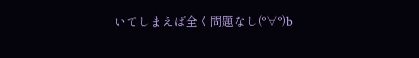いてしまえば全く問題なし(°∀°)b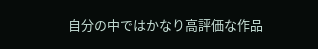自分の中ではかなり高評価な作品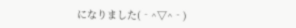になりました(‐^▽^‐)